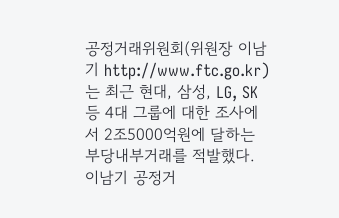공정거래위원회(위원장 이남기 http://www.ftc.go.kr)는 최근 현대, 삼성, LG, SK 등 4대 그룹에 대한 조사에서 2조5000억원에 달하는 부당내부거래를 적발했다.
이남기 공정거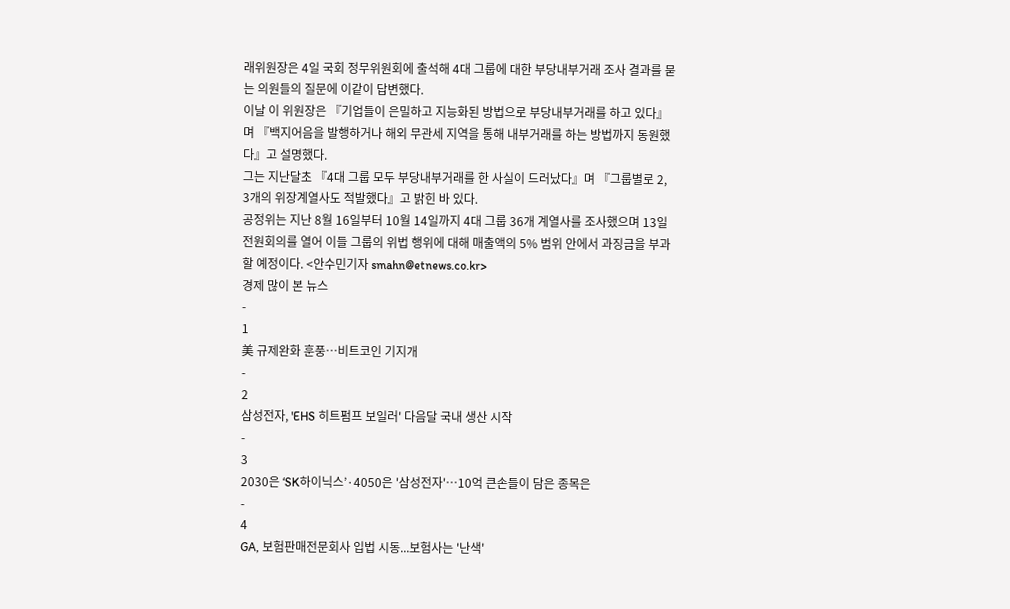래위원장은 4일 국회 정무위원회에 출석해 4대 그룹에 대한 부당내부거래 조사 결과를 묻는 의원들의 질문에 이같이 답변했다.
이날 이 위원장은 『기업들이 은밀하고 지능화된 방법으로 부당내부거래를 하고 있다』며 『백지어음을 발행하거나 해외 무관세 지역을 통해 내부거래를 하는 방법까지 동원했다』고 설명했다.
그는 지난달초 『4대 그룹 모두 부당내부거래를 한 사실이 드러났다』며 『그룹별로 2, 3개의 위장계열사도 적발했다』고 밝힌 바 있다.
공정위는 지난 8월 16일부터 10월 14일까지 4대 그룹 36개 계열사를 조사했으며 13일 전원회의를 열어 이들 그룹의 위법 행위에 대해 매출액의 5% 범위 안에서 과징금을 부과할 예정이다. <안수민기자 smahn@etnews.co.kr>
경제 많이 본 뉴스
-
1
美 규제완화 훈풍…비트코인 기지개
-
2
삼성전자, 'EHS 히트펌프 보일러' 다음달 국내 생산 시작
-
3
2030은 ‘SK하이닉스’·4050은 '삼성전자'…10억 큰손들이 담은 종목은
-
4
GA, 보험판매전문회사 입법 시동...보험사는 '난색'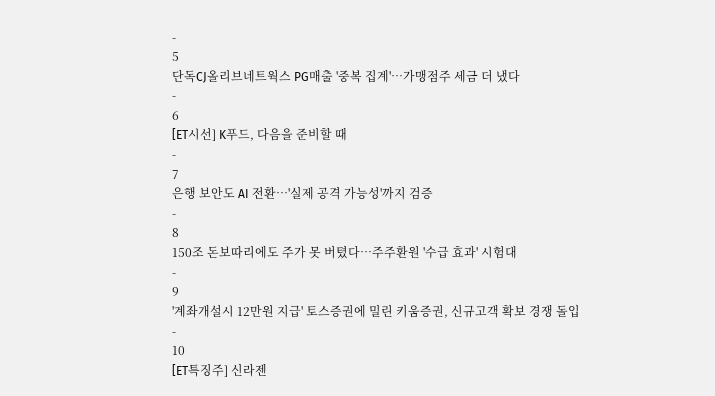-
5
단독CJ올리브네트웍스 PG매출 '중복 집계'…가맹점주 세금 더 냈다
-
6
[ET시선] K푸드, 다음을 준비할 때
-
7
은행 보안도 AI 전환…'실제 공격 가능성'까지 검증
-
8
150조 돈보따리에도 주가 못 버텼다…주주환원 '수급 효과' 시험대
-
9
'계좌개설시 12만원 지급' 토스증권에 밀린 키움증권, 신규고객 확보 경쟁 돌입
-
10
[ET특징주] 신라젠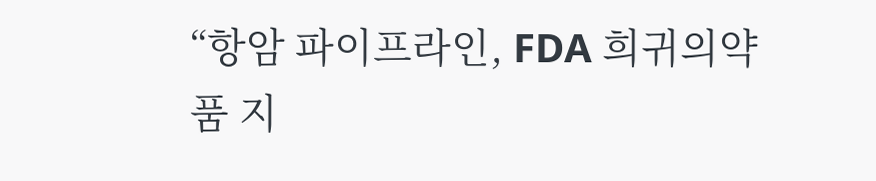“항암 파이프라인, FDA 희귀의약품 지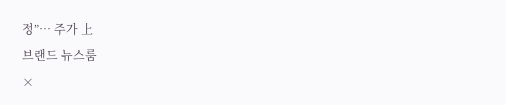정”… 주가 上
브랜드 뉴스룸
×